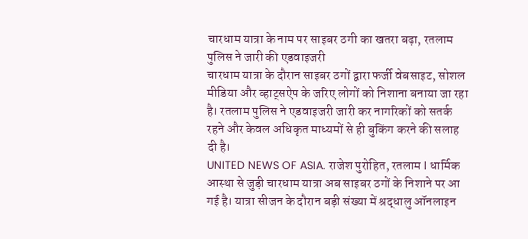चारधाम यात्रा के नाम पर साइबर ठगी का खतरा बढ़ा, रतलाम पुलिस ने जारी की एडवाइजरी
चारधाम यात्रा के दौरान साइबर ठगों द्वारा फर्जी वेबसाइट, सोशल मीडिया और व्हाट्सऐप के जरिए लोगों को निशाना बनाया जा रहा है। रतलाम पुलिस ने एडवाइजरी जारी कर नागरिकों को सतर्क रहने और केवल अधिकृत माध्यमों से ही बुकिंग करने की सलाह दी है।
UNITED NEWS OF ASIA. राजेश पुरोहित, रतलाम l धार्मिक आस्था से जुड़ी चारधाम यात्रा अब साइबर ठगों के निशाने पर आ गई है। यात्रा सीजन के दौरान बड़ी संख्या में श्रद्धालु ऑनलाइन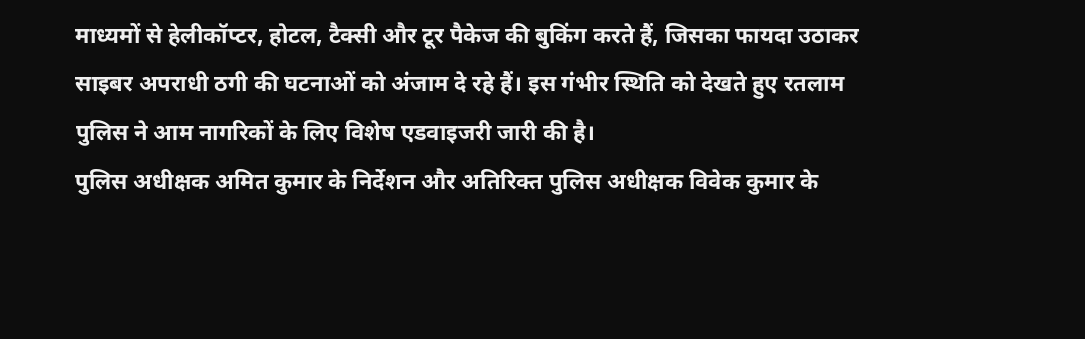माध्यमों से हेलीकॉप्टर, होटल, टैक्सी और टूर पैकेज की बुकिंग करते हैं, जिसका फायदा उठाकर साइबर अपराधी ठगी की घटनाओं को अंजाम दे रहे हैं। इस गंभीर स्थिति को देखते हुए रतलाम पुलिस ने आम नागरिकों के लिए विशेष एडवाइजरी जारी की है।
पुलिस अधीक्षक अमित कुमार के निर्देशन और अतिरिक्त पुलिस अधीक्षक विवेक कुमार के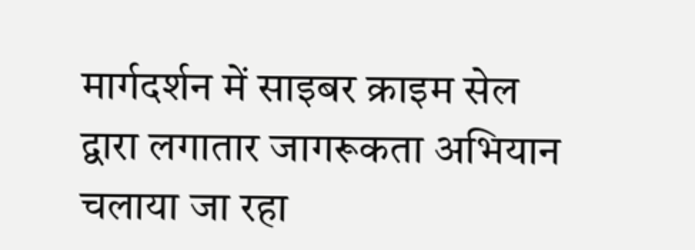मार्गदर्शन में साइबर क्राइम सेल द्वारा लगातार जागरूकता अभियान चलाया जा रहा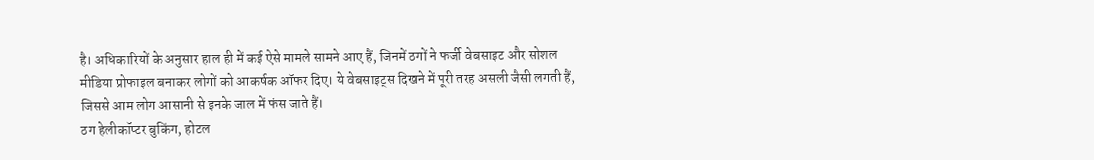है। अधिकारियों के अनुसार हाल ही में कई ऐसे मामले सामने आए हैं, जिनमें ठगों ने फर्जी वेबसाइट और सोशल मीडिया प्रोफाइल बनाकर लोगों को आकर्षक ऑफर दिए। ये वेबसाइट्स दिखने में पूरी तरह असली जैसी लगती हैं, जिससे आम लोग आसानी से इनके जाल में फंस जाते हैं।
ठग हेलीकॉप्टर बुकिंग, होटल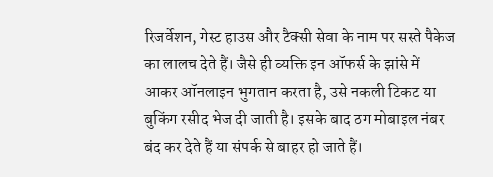रिजर्वेशन, गेस्ट हाउस और टैक्सी सेवा के नाम पर सस्ते पैकेज का लालच देते हैं। जैसे ही व्यक्ति इन ऑफर्स के झांसे में आकर ऑनलाइन भुगतान करता है, उसे नकली टिकट या बुकिंग रसीद भेज दी जाती है। इसके बाद ठग मोबाइल नंबर बंद कर देते हैं या संपर्क से बाहर हो जाते हैं।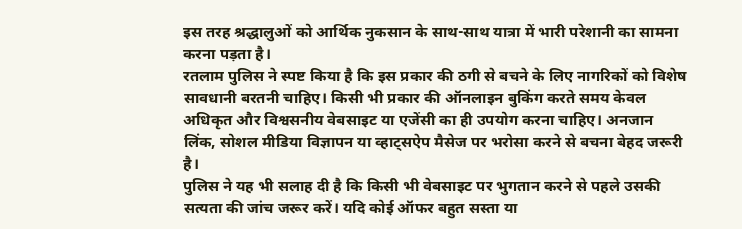इस तरह श्रद्धालुओं को आर्थिक नुकसान के साथ-साथ यात्रा में भारी परेशानी का सामना करना पड़ता है।
रतलाम पुलिस ने स्पष्ट किया है कि इस प्रकार की ठगी से बचने के लिए नागरिकों को विशेष सावधानी बरतनी चाहिए। किसी भी प्रकार की ऑनलाइन बुकिंग करते समय केवल अधिकृत और विश्वसनीय वेबसाइट या एजेंसी का ही उपयोग करना चाहिए। अनजान लिंक, सोशल मीडिया विज्ञापन या व्हाट्सऐप मैसेज पर भरोसा करने से बचना बेहद जरूरी है।
पुलिस ने यह भी सलाह दी है कि किसी भी वेबसाइट पर भुगतान करने से पहले उसकी सत्यता की जांच जरूर करें। यदि कोई ऑफर बहुत सस्ता या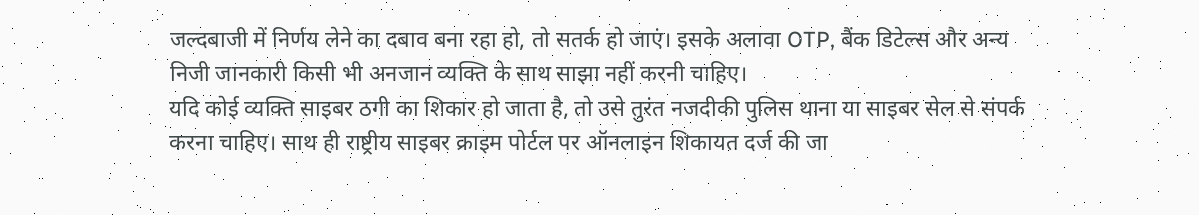जल्दबाजी में निर्णय लेने का दबाव बना रहा हो, तो सतर्क हो जाएं। इसके अलावा OTP, बैंक डिटेल्स और अन्य निजी जानकारी किसी भी अनजान व्यक्ति के साथ साझा नहीं करनी चाहिए।
यदि कोई व्यक्ति साइबर ठगी का शिकार हो जाता है, तो उसे तुरंत नजदीकी पुलिस थाना या साइबर सेल से संपर्क करना चाहिए। साथ ही राष्ट्रीय साइबर क्राइम पोर्टल पर ऑनलाइन शिकायत दर्ज की जा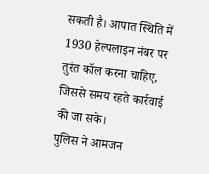सकती है। आपात स्थिति में 1930 हेल्पलाइन नंबर पर तुरंत कॉल करना चाहिए, जिससे समय रहते कार्रवाई की जा सके।
पुलिस ने आमजन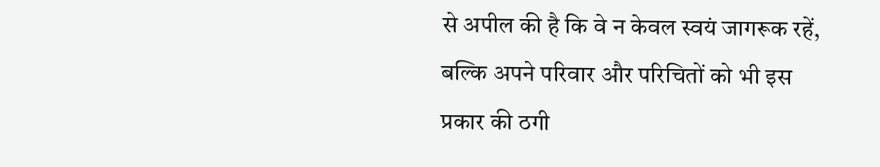से अपील की है कि वे न केवल स्वयं जागरूक रहें, बल्कि अपने परिवार और परिचितों को भी इस प्रकार की ठगी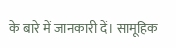के बारे में जानकारी दें। सामूहिक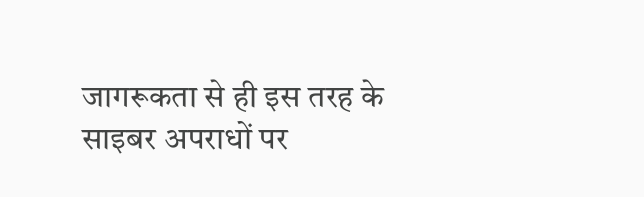जागरूकता से ही इस तरह के साइबर अपराधों पर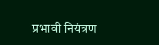प्रभावी नियंत्रण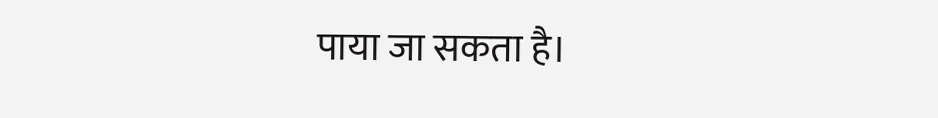पाया जा सकता है।